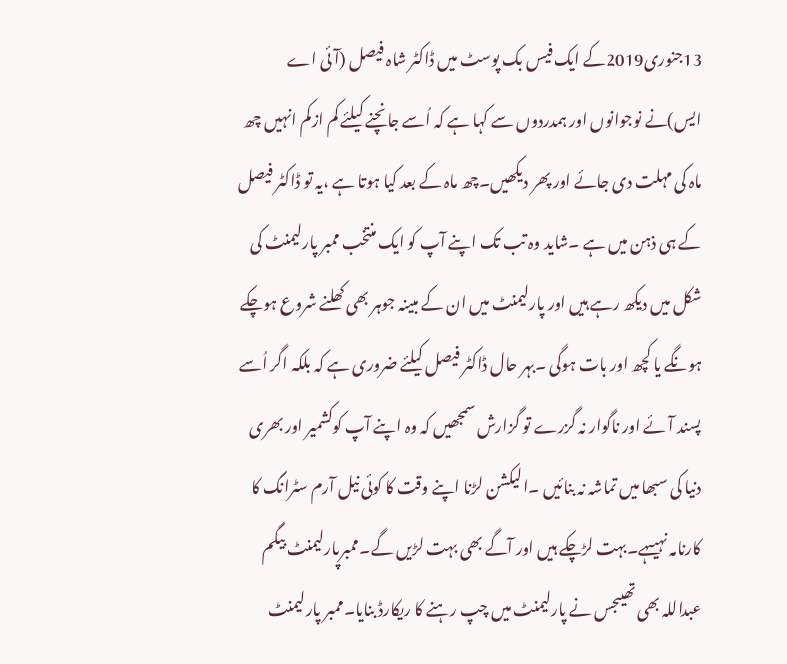13جنوری2019کے ایک فیس بک پوسٹ میں ڈاکٹر شاہ فیصل (آئی اے ایس)نے نوجوانوں اور ہمدردوں سے کہا ہے کہ اُسے جانچنے کیلئے کم ازکم انہیں چھ ماہ کی مہلت دی جائے اور پھر دیکھیں۔چھ ماہ کے بعد کیا ہوتا ہے ،یہ تو ڈاکٹر فیصل کے ہی ذہن میں ہے ۔شاید وہ تب تک اپنے آپ کو ایک منتخب ممبر پارلیمنٹ کی شکل میں دیکھ رہے ہیں اور پارلیمنٹ میں ان کے مبینہ جوہر بھی کھلنے شروع ہوچکے ہونگے یا کچھ اور بات ہوگی ۔بہر حال ڈاکٹر فیصل کیلئے ضروری ہے کہ بلکہ اگر اُسے پسند آئے اور ناگوار نہ گزرے تو گزارش سمجھیں کہ وہ اپنے آپ کوکشمیر اور بھری دنیا کی سبھا میں تماشہ نہ بنائیں ۔الیکشن لڑنا اپنے وقت کا کوئی نیل آرم سٹرانگ کا کارنامہ نہیںہے۔بہت لڑچکے ہیں اور آگے بھی بہت لڑیں گے۔ممبرپارلیمنٹ بیگم عبداللہ بھی تھیںجس نے پارلیمنٹ میں چپ رہنے کا ریکارڈ بنایا۔ممبر پارلیمنٹ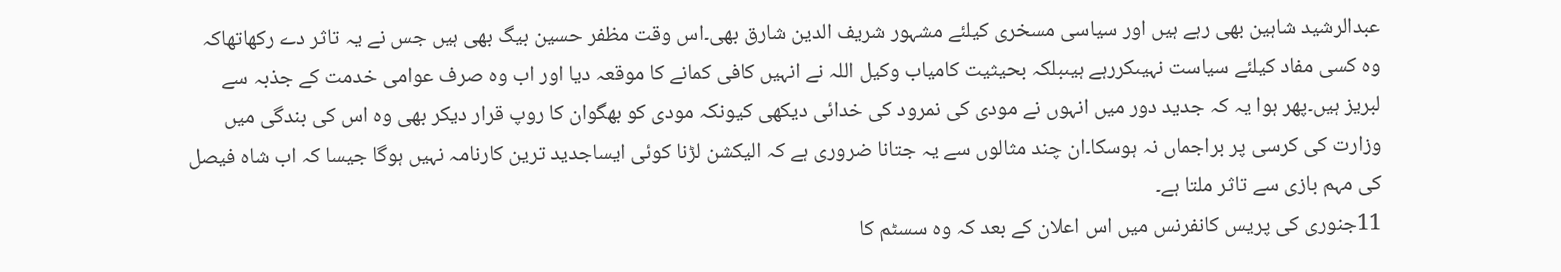عبدالرشید شاہین بھی رہے ہیں اور سیاسی مسخری کیلئے مشہور شریف الدین شارق بھی۔اس وقت مظفر حسین بیگ بھی ہیں جس نے یہ تاثر دے رکھاتھاکہ وہ کسی مفاد کیلئے سیاست نہیںکررہے ہیںبلکہ بحیثیت کامیاب وکیل اللہ نے انہیں کافی کمانے کا موقعہ دیا اور اب وہ صرف عوامی خدمت کے جذبہ سے لبریز ہیں۔پھر ہوا یہ کہ جدید دور میں انہوں نے مودی کی نمرود کی خدائی دیکھی کیونکہ مودی کو بھگوان کا روپ قرار دیکر بھی وہ اس کی بندگی میں وزارت کی کرسی پر براجماں نہ ہوسکا۔ان چند مثالوں سے یہ جتانا ضروری ہے کہ الیکشن لڑنا کوئی ایساجدید ترین کارنامہ نہیں ہوگا جیسا کہ اب شاہ فیصل کی مہم بازی سے تاثر ملتا ہے۔
11جنوری کی پریس کانفرنس میں اس اعلان کے بعد کہ وہ سسٹم کا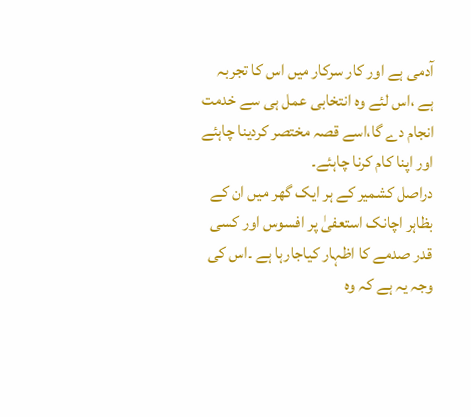آدمی ہے اور کار سرکار میں اس کا تجربہ ہے ،اس لئے وہ انتخابی عمل ہی سے خدمت انجام دے گا،اسے قصہ مختصر کردینا چاہئے اور اپنا کام کرنا چاہئے۔
دراصل کشمیر کے ہر ایک گھر میں ان کے بظاہر اچانک استعفیٰ پر افسوس اور کسی قدر صدمے کا اظہار کیاجارہا ہے ۔اس کی وجہ یہ ہے کہ وہ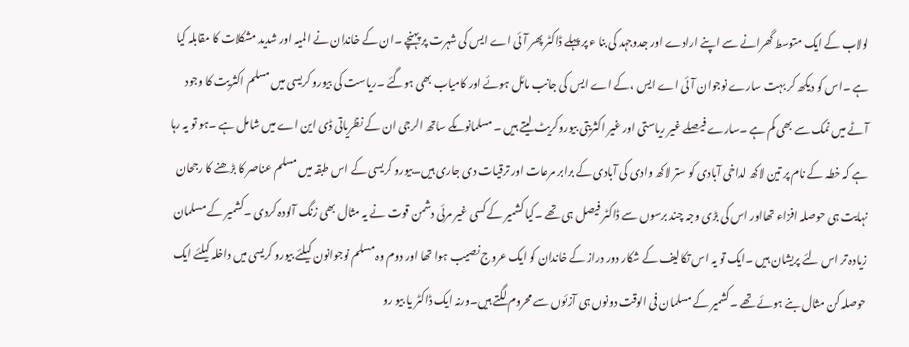لولاب کے ایک متوسط گھرانے سے اپنے ارادے اور جدوجہد کی بنا ء پر پہلے ڈاکٹر پھر آئی اے ایس کی شہرت پر پہنچے ۔ان کے خاندان نے المیہ اور شدید مشکلات کا مقابلہ کیا ہے ۔اس کو دیکھ کر بہت سارے نوجوان آئی اے ایس ،کے اے ایس کی جانب مائل ہوئے اور کامیاب بھی ہوگئے ۔ریاست کی بیورو کریسی میں مسلم اکثریت کا وجود آٹے میں نمک سے بھی کم ہے ۔سارے فیصلے غیر ریاستی اور غیر اکثریتی بیوروکریٹ لیتے ہیں ۔ مسلمانوںکے ساتھ الرجی ان کے نظریاتی ڈی این اے میں شامل ہے ۔ہو تو یہ رہا ہے کہ خطہ کے نام پر تین لاکھ لداخی آبادی کو ستر لاکھ وادی کی آبادی کے برابر مرعات اور ترقیات دی جاری ہیں۔بیورو کریسی کے اس طبقہ میں مسلم عناصر کا بڑھنے کا رجحان نہایت ہی حوصلہ افزاء تھااور اس کی بڑی وجہ چند برسوں سے ڈاکٹر فیصل ہی تھے ۔کیا کشمیر کے کسی غیر مرئی دشمن قوت نے یہ مثال بھی زنگ آلودہ کردی ۔کشمیر کے مسلمان زیادہ تر اس لئے پریشان ہیں ۔ایک تو یہ اس تکالیف کے شکار دور دراز کے خاندان کو ایک عروج نصیب ہوا تھا اور دوم وہ مسلم نوجوانون کیلئے بیورو کریسی میں داخلہ کیلئے ایک حوصلہ کن مثال بنے ہوئے تھے ۔کشمیر کے مسلمان فی الوقت دونوں ہی آزئوں سے محروم لگتے ہیں۔ورنہ ایک ڈاکٹر یا بیو رو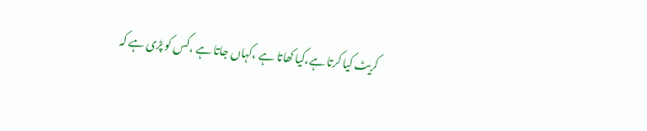کریٹ کیا کرتا ہے،کیا کھاتا ہے ،کہاں جاتا ہے ،کس کو پڑی ہے کہ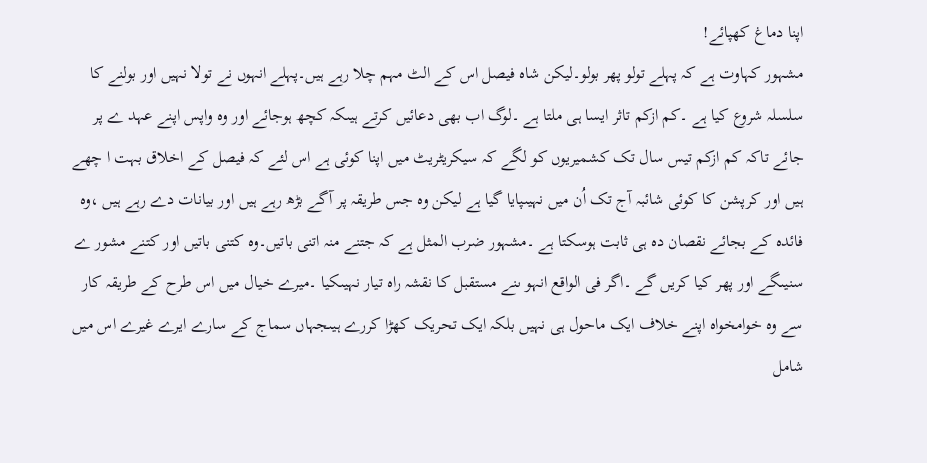اپنا دماغ کھپائے!
مشہور کہاوت ہے کہ پہلے تولو پھر بولو۔لیکن شاہ فیصل اس کے الٹ مہم چلا رہے ہیں۔پہلے انہوں نے تولا نہیں اور بولنے کا سلسلہ شروع کیا ہے ۔کم ازکم تاثر ایسا ہی ملتا ہے ۔لوگ اب بھی دعائیں کرتے ہیںکہ کچھ ہوجائے اور وہ واپس اپنے عہد ے پر جائے تاکہ کم ازکم تیس سال تک کشمیریوں کو لگے کہ سیکریٹریٹ میں اپنا کوئی ہے اس لئے کہ فیصل کے اخلاق بہت ا چھے ہیں اور کرپشن کا کوئی شائبہ آج تک اُن میں نہیںپایا گیا ہے لیکن وہ جس طریقہ پر آگے بڑھ رہے ہیں اور بیانات دے رہے ہیں ،وہ فائدہ کے بجائے نقصان دہ ہی ثابت ہوسکتا ہے ۔مشہور ضرب المثل ہے کہ جتنے منہ اتنی باتیں۔وہ کتنی باتیں اور کتنے مشور ے سنیںگے اور پھر کیا کریں گے ۔اگر فی الواقع انہو ںنے مستقبل کا نقشہ راہ تیار نہیںکیا ۔میرے خیال میں اس طرح کے طریقہ کار سے وہ خوامخواہ اپنے خلاف ایک ماحول ہی نہیں بلکہ ایک تحریک کھڑا کررے ہیںجہاں سماج کے سارے ایرے غیرے اس میں شامل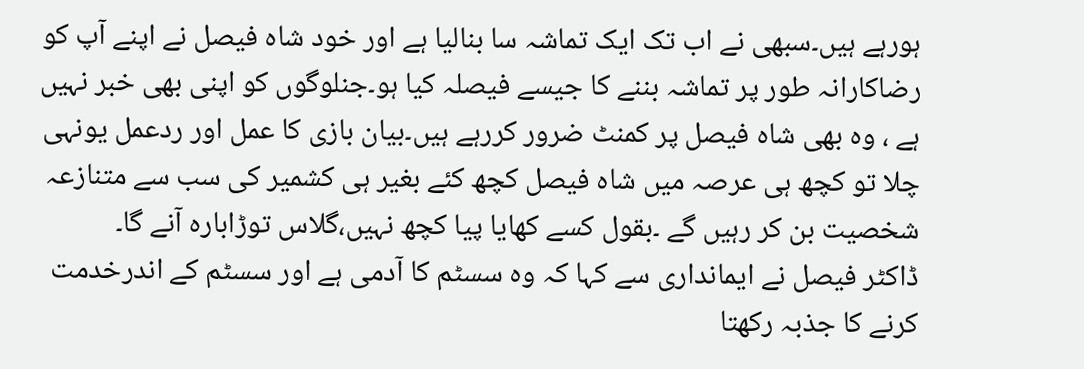ہورہے ہیں۔سبھی نے اب تک ایک تماشہ سا بنالیا ہے اور خود شاہ فیصل نے اپنے آپ کو رضاکارانہ طور پر تماشہ بننے کا جیسے فیصلہ کیا ہو۔جنلوگوں کو اپنی بھی خبر نہیں ہے ، وہ بھی شاہ فیصل پر کمنٹ ضرور کررہے ہیں۔بیان بازی کا عمل اور ردعمل یونہی چلا تو کچھ ہی عرصہ میں شاہ فیصل کچھ کئے بغیر ہی کشمیر کی سب سے متنازعہ شخصیت بن کر رہیں گے ۔بقول کسے کھایا پیا کچھ نہیں،گلاس توڑابارہ آنے گا۔
ڈاکٹر فیصل نے ایمانداری سے کہا کہ وہ سسٹم کا آدمی ہے اور سسٹم کے اندرخدمت کرنے کا جذبہ رکھتا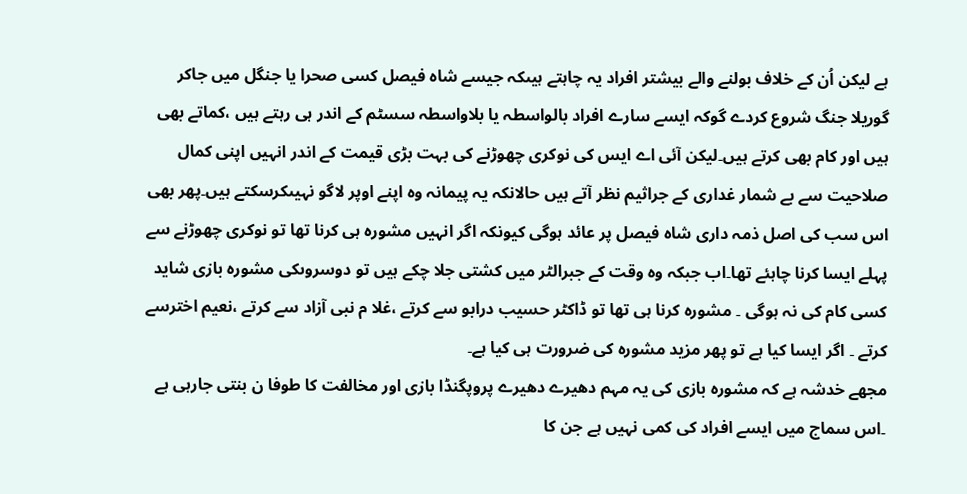ہے لیکن اُن کے خلاف بولنے والے بیشتر افراد یہ چاہتے ہیںکہ جیسے شاہ فیصل کسی صحرا یا جنگل میں جاکر گوریلا جنگ شروع کردے گوکہ ایسے سارے افراد بالواسطہ یا بلاواسطہ سسٹم کے اندر ہی رہتے ہیں ،کماتے بھی ہیں اور کام بھی کرتے ہیں۔لیکن آئی اے ایس کی نوکری چھوڑنے کی بہت بڑی قیمت کے اندر انہیں اپنی کمال صلاحیت سے بے شمار غداری کے جراثیم نظر آتے ہیں حالانکہ یہ پیمانہ وہ اپنے اوپر لاگو نہیںکرسکتے ہیں۔پھر بھی اس سب کی اصل ذمہ داری شاہ فیصل پر عائد ہوگی کیونکہ اگر انہیں مشورہ ہی کرنا تھا تو نوکری چھوڑنے سے پہلے ایسا کرنا چاہئے تھا۔اب جبکہ وہ وقت کے جبرالٹر میں کشتی جلا چکے ہیں تو دوسروںکی مشورہ بازی شاید کسی کام کی نہ ہوگی ۔ مشورہ کرنا ہی تھا تو ڈاکٹر حسیب درابو سے کرتے ،غلا م نبی آزاد سے کرتے ،نعیم اخترسے کرتے ۔ اگر ایسا کیا ہے تو پھر مزید مشورہ کی ضرورت ہی کیا ہے۔
مجھے خدشہ ہے کہ مشورہ بازی کی یہ مہم دھیرے دھیرے پروپگنڈا بازی اور مخالفت کا طوفا ن بنتی جارہی ہے ۔اس سماج میں ایسے افراد کی کمی نہیں ہے جن کا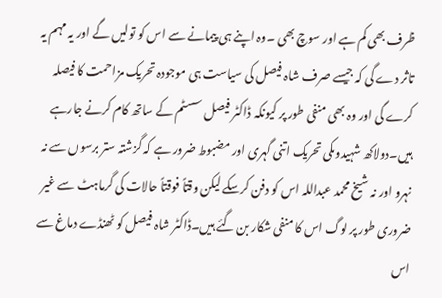ظرف بھی کم ہے اور سوچ بھی ۔وہ اپنے ہی پیمانے سے اس کو تولیں گے اور یہ مہم یہ تاثر دے گی کہ جیسے صرف شاہ فیصل کی سیاست ہی موجودہ تحریک مزاحمت کا فیصلہ کرے گی اور وہ بھی منفی طور پر کیونکہ ڈاکٹر فیصل سسٹم کے ساتھ کام کرنے جارہے ہیں۔دولاکھ شہیدوںکی تحریک اتنی گہری اور مضبوط ضرور ہے کہ گزشتہ ستر برسوں سے نہ نہرو اور نہ شیخ محمد عبداللہ اس کو دفن کرسکے لیکن وقتاً فوقتاً حالات کی گرماہٹ سے غیر ضروری طور پر لوگ اس کا منفی شکار بن گئے ہیں۔ڈاکٹر شاہ فیصل کو ٹھنڈے دماغ سے اس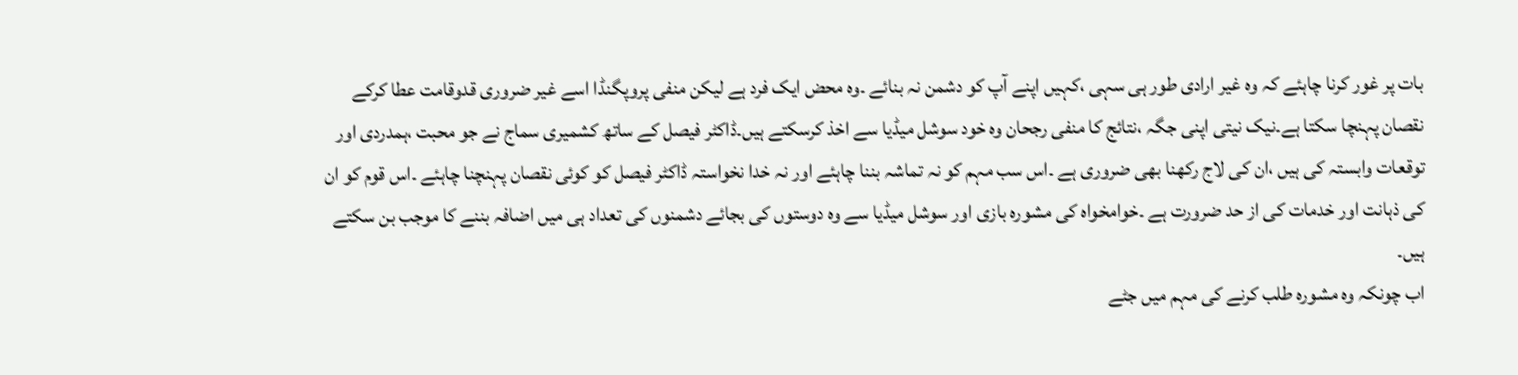بات پر غور کرنا چاہئے کہ وہ غیر ارادی طور ہی سہی ،کہیں اپنے آپ کو دشمن نہ بنائے ۔وہ محض ایک فرد ہے لیکن منفی پروپگنڈا اسے غیر ضروری قدوقامت عطا کرکے نقصان پہنچا سکتا ہے۔نیک نیتی اپنی جگہ ،نتائج کا منفی رجحان وہ خود سوشل میڈیا سے اخذ کرسکتے ہیں۔ڈاکٹر فیصل کے ساتھ کشمیری سماج نے جو محبت ،ہمدردی اور توقعات وابستہ کی ہیں ،ان کی لاج رکھنا بھی ضروری ہے ۔اس سب مہم کو نہ تماشہ بننا چاہئے اور نہ خدا نخواستہ ڈاکٹر فیصل کو کوئی نقصان پہنچنا چاہئے ۔اس قوم کو ان کی ذہانت اور خدمات کی از حد ضرورت ہے ۔خوامخواہ کی مشورہ بازی اور سوشل میڈیا سے وہ دوستوں کی بجائے دشمنوں کی تعداد ہی میں اضافہ بننے کا موجب بن سکتے ہیں۔
اب چونکہ وہ مشورہ طلب کرنے کی مہم میں جٹے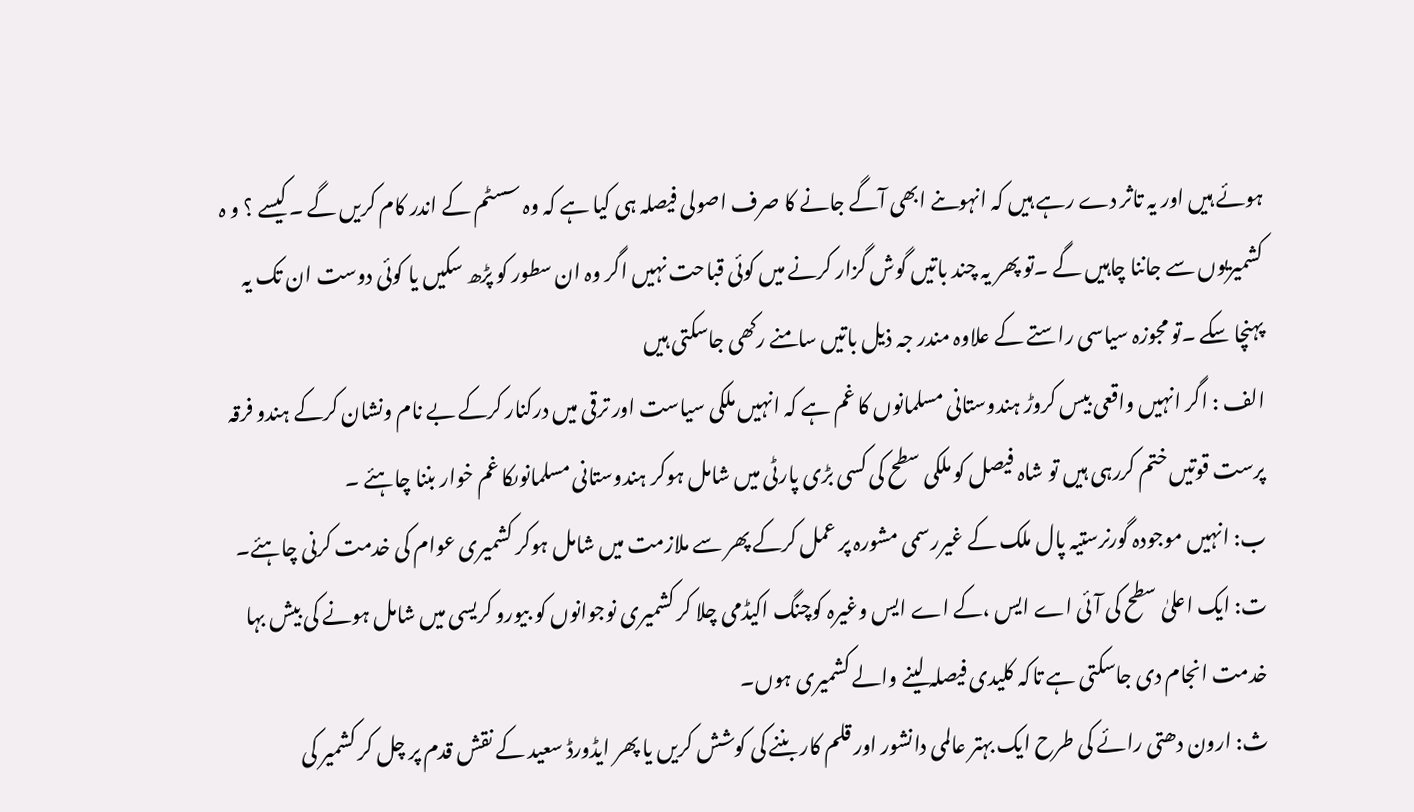ہوئے ہیں اور یہ تاثر دے رہے ہیں کہ انہوںنے ابھی آگے جانے کا صرف اصولی فیصلہ ہی کیا ہے کہ وہ سسٹم کے اندر کام کریں گے ۔کیسے ؟ و ہ کشمیریوں سے جاننا چاہیں گے ۔تو پھر یہ چند باتیں گوش گزار کرنے میں کوئی قباحت نہیں اگر وہ ان سطور کو پڑھ سکیں یا کوئی دوست ان تک یہ پہنچا سکے ۔تو مجوزہ سیاسی راستے کے علاوہ مندر جہ ذیل باتیں سامنے رکھی جاسکتی ہیں
الف : اگر انہیں واقعی بیس کروڑ ہندوستانی مسلمانوں کا غم ہے کہ انہیں ملکی سیاست اور ترقی میں درکنار کرکے بے نام ونشان کرکے ہندو فرقہ پرست قوتیں ختم کررہی ہیں تو شاہ فیصل کو ملکی سطح کی کسی بڑی پارٹی میں شامل ہوکر ہندوستانی مسلمانوںکا غم خوار بننا چاہئے ۔
ب: انہیں موجودہ گورنرستیہ پال ملک کے غیررسمی مشورہ پر عمل کرکے پھر سے ملازمت میں شامل ہوکر کشمیری عوام کی خدمت کرنی چاہئے۔
ت: ایک اعلیٰ سطح کی آئی اے ایس ،کے اے ایس وغیرہ کوچنگ اکیڈمی چلا کر کشمیری نوجوانوں کو بیورو کریسی میں شامل ہونے کی بیش بہا خدمت انجام دی جاسکتی ہے تاکہ کلیدی فیصلہ لینے والے کشمیری ہوں۔
ث: ارون دھتی رائے کی طرح ایک بہتر عالمی دانشور اور قلم کار بننے کی کوشش کریں یا پھر ایڈورڈ سعید کے نقش قدم پر چل کر کشمیر کی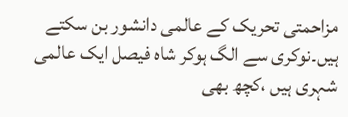مزاحمتی تحریک کے عالمی دانشور بن سکتے ہیں۔نوکری سے الگ ہوکر شاہ فیصل ایک عالمی شہری ہیں ،کچھ بھی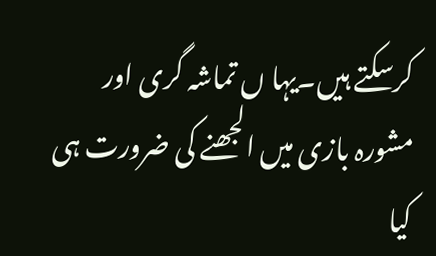کرسکتے ہیں۔یہا ں تماشہ گری اور مشورہ بازی میں الجھنے کی ضرورت ہی کیا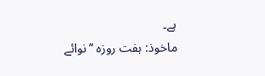ہے۔
ماخوذ: ہفت روزہ ’’ نوائے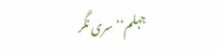جہلم‘‘ سری نگر